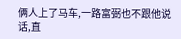俩人上了马车,一路富弼也不跟他说话,直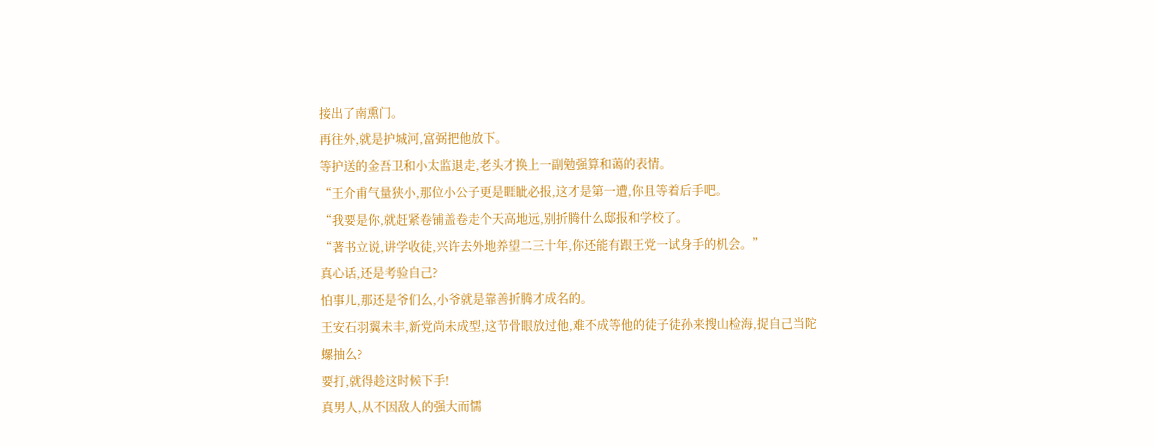接出了南熏门。
再往外,就是护城河,富弼把他放下。
等护送的金吾卫和小太监退走,老头才换上一副勉强算和蔼的表情。
“王介甫气量狭小,那位小公子更是睚眦必报,这才是第一遭,你且等着后手吧。
“我要是你,就赶紧卷铺盖卷走个天高地远,别折腾什么邸报和学校了。
“著书立说,讲学收徒,兴许去外地养望二三十年,你还能有跟王党一试身手的机会。”
真心话,还是考验自己?
怕事儿,那还是爷们么,小爷就是靠善折腾才成名的。
王安石羽翼未丰,新党尚未成型,这节骨眼放过他,难不成等他的徒子徒孙来搜山检海,捉自己当陀螺抽么?
要打,就得趁这时候下手!
真男人,从不因敌人的强大而懦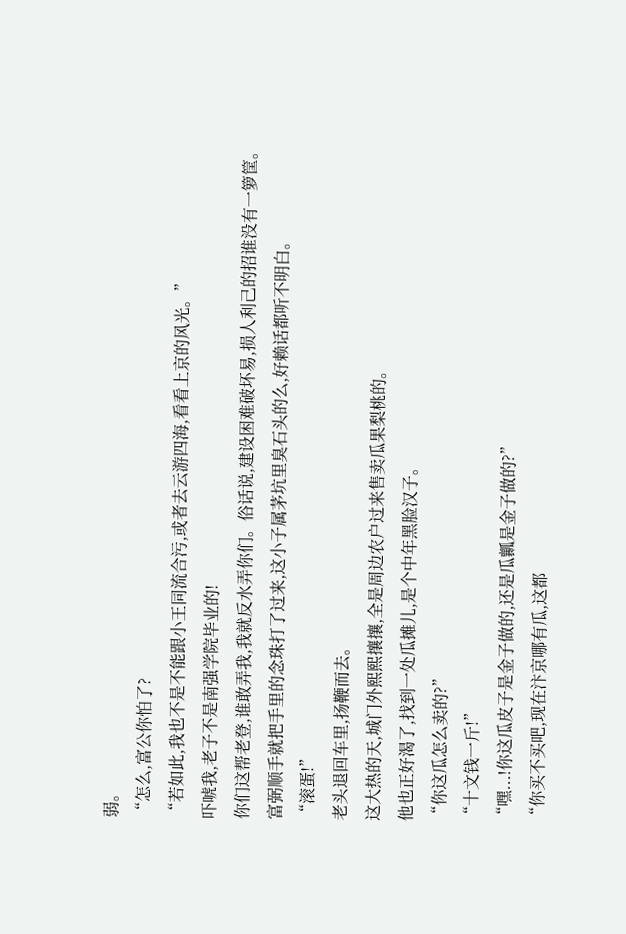弱。
“怎么,富公你怕了?
“若如此,我也不是不能跟小王同流合污,或者去云游四海,看看上京的风光。”
吓唬我,老子不是南强学院毕业的!
你们这帮老登,谁敢弄我,我就反水弄你们。俗话说,建设困难破坏易,损人利己的招谁没有一箩筐。
富弼顺手就把手里的念珠打了过来,这小子属茅坑里臭石头的么,好赖话都听不明白。
“滚蛋!”
老头退回车里,扬鞭而去。
这大热的天,城门外熙熙攘攘,全是周边农户过来售卖瓜果梨桃的。
他也正好渴了,找到一处瓜摊儿,是个中年黑脸汉子。
“你这瓜怎么卖的?”
“十文钱一斤!”
“嘿...!你这瓜皮子是金子做的,还是瓜瓤是金子做的?”
“你买不买吧,现在汴京哪有瓜,这都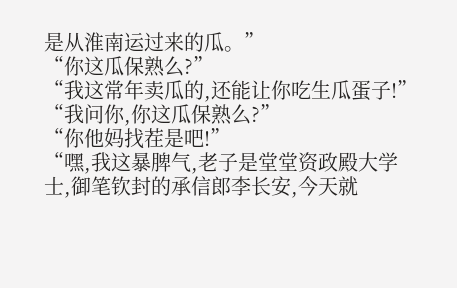是从淮南运过来的瓜。”
“你这瓜保熟么?”
“我这常年卖瓜的,还能让你吃生瓜蛋子!”
“我问你,你这瓜保熟么?”
“你他妈找茬是吧!”
“嘿,我这暴脾气,老子是堂堂资政殿大学士,御笔钦封的承信郎李长安,今天就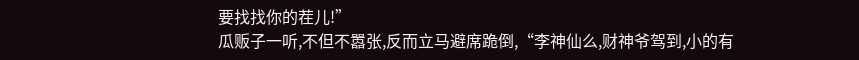要找找你的茬儿!”
瓜贩子一听,不但不嚣张,反而立马避席跪倒,“李神仙么,财神爷驾到,小的有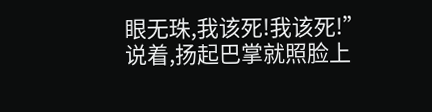眼无珠,我该死!我该死!”
说着,扬起巴掌就照脸上